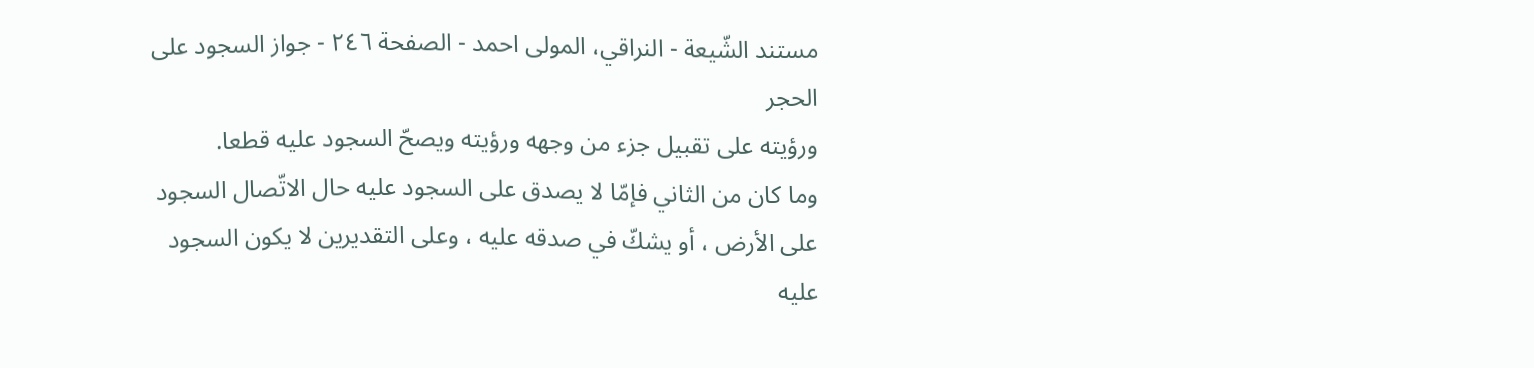مستند الشّيعة - النراقي، المولى احمد - الصفحة ٢٤٦ - جواز السجود على الحجر
ورؤيته على تقبيل جزء من وجهه ورؤيته ويصحّ السجود عليه قطعا.
وما كان من الثاني فإمّا لا يصدق على السجود عليه حال الاتّصال السجود على الأرض ، أو يشكّ في صدقه عليه ، وعلى التقديرين لا يكون السجود عليه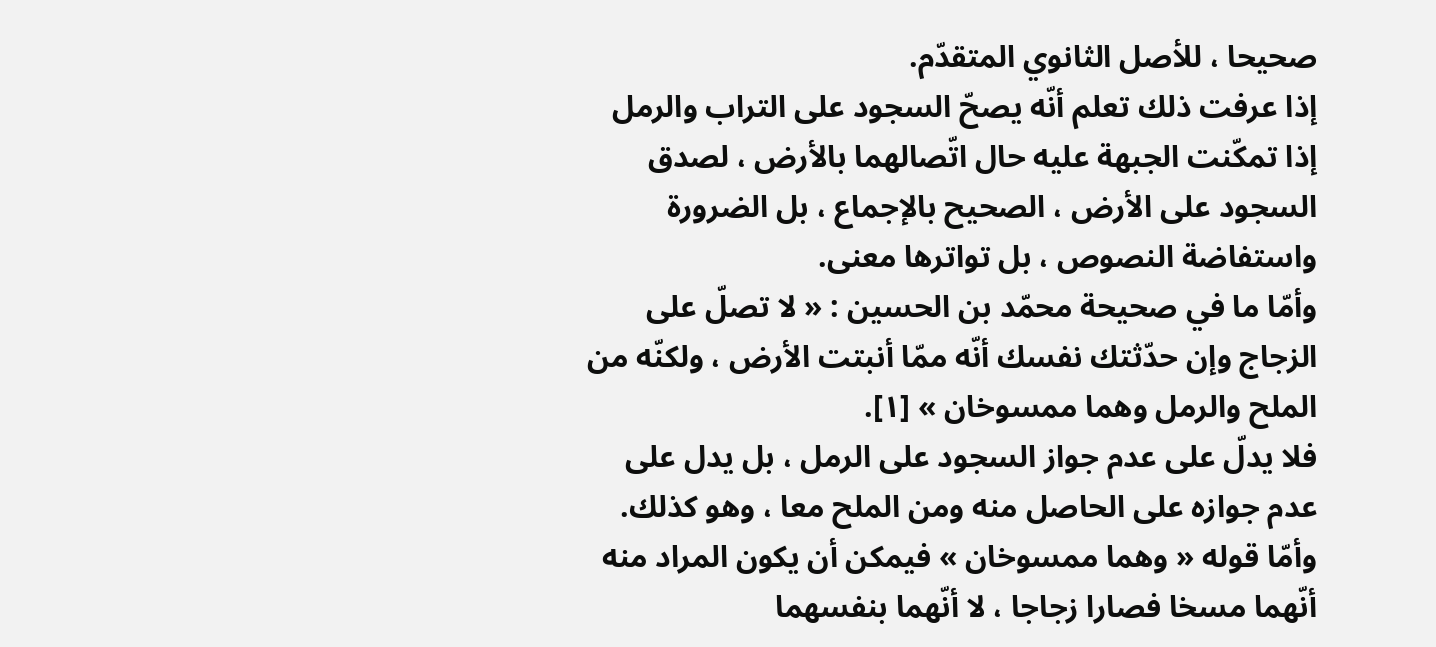صحيحا ، للأصل الثانوي المتقدّم.
إذا عرفت ذلك تعلم أنّه يصحّ السجود على التراب والرمل إذا تمكّنت الجبهة عليه حال اتّصالهما بالأرض ، لصدق السجود على الأرض ، الصحيح بالإجماع ، بل الضرورة واستفاضة النصوص ، بل تواترها معنى.
وأمّا ما في صحيحة محمّد بن الحسين : « لا تصلّ على الزجاج وإن حدّثتك نفسك أنّه ممّا أنبتت الأرض ، ولكنّه من الملح والرمل وهما ممسوخان » [١].
فلا يدلّ على عدم جواز السجود على الرمل ، بل يدل على عدم جوازه على الحاصل منه ومن الملح معا ، وهو كذلك.
وأمّا قوله « وهما ممسوخان » فيمكن أن يكون المراد منه أنّهما مسخا فصارا زجاجا ، لا أنّهما بنفسهما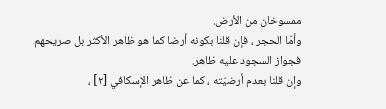ممسوخان من الأرض.
وأمّا الحجر ، فإن قلنا بكونه أرضا كما هو ظاهر الأكثر بل صريحهم فجواز السجود عليه ظاهر.
وإن قلنا بعدم أرضيّته ، كما عن ظاهر الإسكافي [٢] ،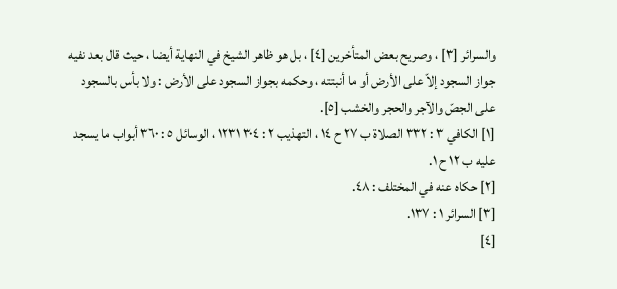والسرائر [٣] ، وصريح بعض المتأخرين [٤] ، بل هو ظاهر الشيخ في النهاية أيضا ، حيث قال بعد نفيه جواز السجود إلاّ على الأرض أو ما أنبتته ، وحكمه بجواز السجود على الأرض : ولا بأس بالسجود على الجصّ والآجر والحجر والخشب [٥].
[١] الكافي ٣ : ٣٣٢ الصلاة ب ٢٧ ح ١٤ ، التهذيب ٢ : ٣٠٤ ١٢٣١ ، الوسائل ٥ : ٣٦٠ أبواب ما يسجد عليه ب ١٢ ح ١.
[٢] حكاه عنه في المختلف : ٤٨.
[٣] السرائر ١ : ١٣٧.
[٤]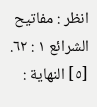انظر : مفاتيح الشرائع ١ : ٦٢.
[٥] النهاية :